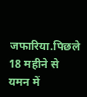जफारिया.पिछले 18 महीने से यमन में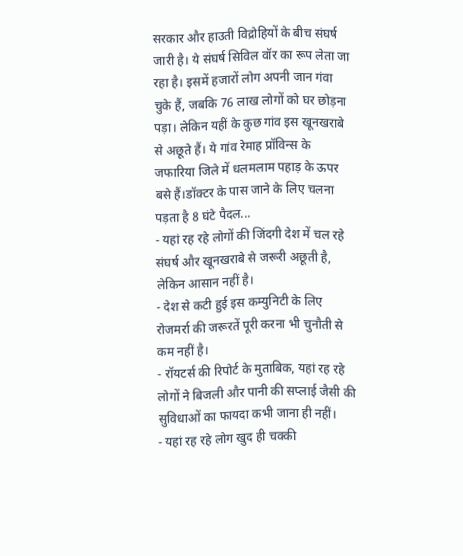सरकार और हाउती विद्रोहियों के बीच संघर्ष जारी है। ये संघर्ष सिविल वॉर का रूप लेता जा रहा है। इसमें हजारों लोग अपनी जान गंवा चुके हैं, जबकि 76 लाख लोगों को घर छोड़ना पड़ा। लेकिन यहीं के कुछ गांव इस खूनखराबे से अछूते हैं। ये गांव रेमाह प्रॉविन्स के जफारिया जिले में धलमलाम पहाड़ के ऊपर बसे हैं।डॉक्टर के पास जाने के लिए चलना पड़ता है 8 घंटे पैदल...
- यहां रह रहे लोगों की जिंदगी देश में चल रहे संघर्ष और खूनखराबे से जरूरी अछूती है, लेकिन आसान नहीं है।
- देश से कटी हुई इस कम्युनिटी के लिए रोजमर्रा की जरूरतें पूरी करना भी चुनौती से कम नहीं है।
- रॉयटर्स की रिपोर्ट के मुताबिक, यहां रह रहे लोगों ने बिजली और पानी की सप्लाई जैसी की सुविधाओं का फायदा कभी जाना ही नहीं।
- यहां रह रहे लोग खुद ही चक्की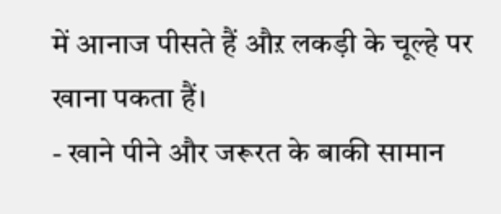में आनाज पीसते हैं औऱ लकड़ी के चूल्हे पर खाना पकता हैं।
- खाने पीने और जरूरत के बाकी सामान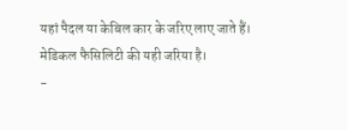यहां पैदल या केबिल कार के जरिए लाए जाते हैं। मेडिकल फैसिलिटी की यही जरिया है।
-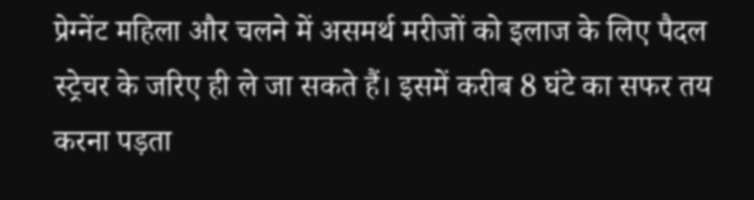प्रेग्नेंट महिला और चलने में असमर्थ मरीजों को इलाज के लिए पैदल स्ट्रेचर के जरिए ही ले जा सकते हैं। इसमें करीब 8 घंटे का सफर तय करना पड़ता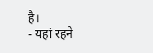है।
- यहां रहने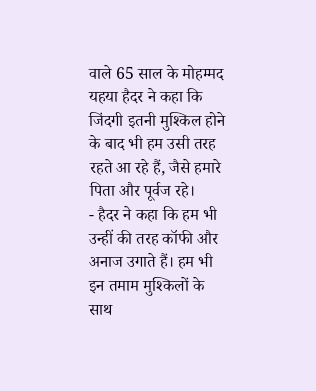वाले 65 साल के मोहम्मद यहया हैदर ने कहा कि जिंदगी इतनी मुश्किल होने के बाद भी हम उसी तरह रहते आ रहे हैं, जैसे हमारे पिता और पूर्वज रहे।
- हैदर ने कहा कि हम भी उन्हीं की तरह कॉफी और अनाज उगाते हैं। हम भी इन तमाम मुश्किलों के साथ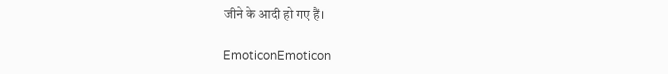जीने के आदी हो गए हैं।

EmoticonEmoticon